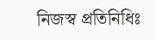নিজস্ব প্রতিনিধিঃ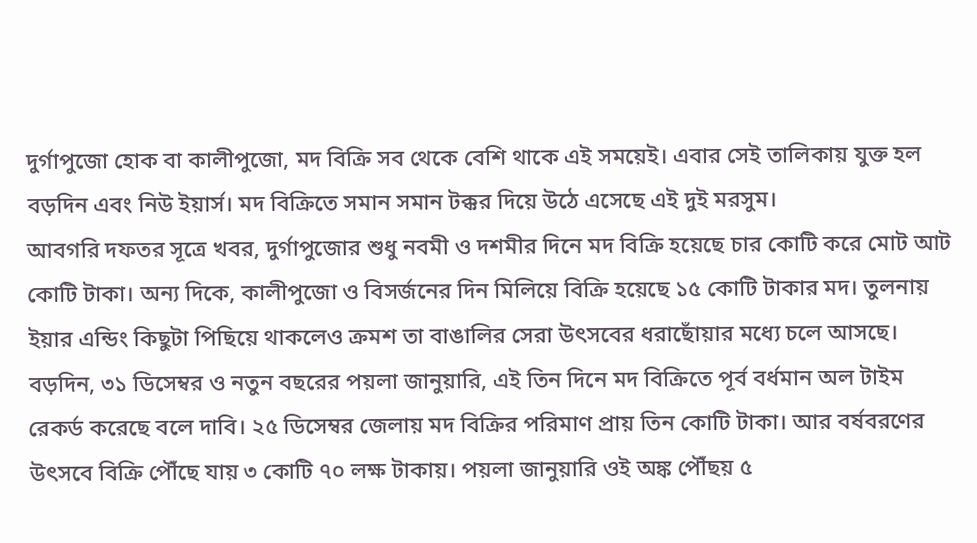দুর্গাপুজো হোক বা কালীপুজো, মদ বিক্রি সব থেকে বেশি থাকে এই সময়েই। এবার সেই তালিকায় যুক্ত হল বড়দিন এবং নিউ ইয়ার্স। মদ বিক্রিতে সমান সমান টক্কর দিয়ে উঠে এসেছে এই দুই মরসুম।
আবগরি দফতর সূত্রে খবর, দুর্গাপুজোর শুধু নবমী ও দশমীর দিনে মদ বিক্রি হয়েছে চার কোটি করে মোট আট কোটি টাকা। অন্য দিকে, কালীপুজো ও বিসর্জনের দিন মিলিয়ে বিক্রি হয়েছে ১৫ কোটি টাকার মদ। তুলনায় ইয়ার এন্ডিং কিছুটা পিছিয়ে থাকলেও ক্রমশ তা বাঙালির সেরা উৎসবের ধরাছোঁয়ার মধ্যে চলে আসছে। বড়দিন, ৩১ ডিসেম্বর ও নতুন বছরের পয়লা জানুয়ারি, এই তিন দিনে মদ বিক্রিতে পূর্ব বর্ধমান অল টাইম রেকর্ড করেছে বলে দাবি। ২৫ ডিসেম্বর জেলায় মদ বিক্রির পরিমাণ প্রায় তিন কোটি টাকা। আর বর্ষবরণের উৎসবে বিক্রি পৌঁছে যায় ৩ কোটি ৭০ লক্ষ টাকায়। পয়লা জানুয়ারি ওই অঙ্ক পৌঁছয় ৫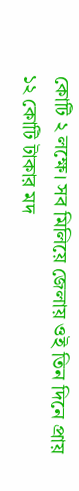কোটি ২ লক্ষে। সব মিলিয়ে জেলায় ওই তিন দিনে প্রায় ১২ কোটি টাকার মদ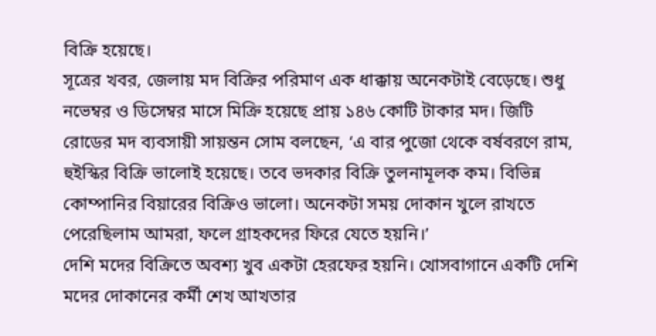বিক্রি হয়েছে।
সূত্রের খবর, জেলায় মদ বিক্রির পরিমাণ এক ধাক্কায় অনেকটাই বেড়েছে। শুধু নভেম্বর ও ডিসেম্বর মাসে মিক্রি হয়েছে প্রায় ১৪৬ কোটি টাকার মদ। জিটি রোডের মদ ব্যবসায়ী সায়ন্তন সোম বলছেন, ‘এ বার পুজো থেকে বর্ষবরণে রাম, হুইস্কির বিক্রি ভালোই হয়েছে। তবে ভদকার বিক্রি তুলনামূলক কম। বিভিন্ন কোম্পানির বিয়ারের বিক্রিও ভালো। অনেকটা সময় দোকান খুলে রাখতে পেরেছিলাম আমরা, ফলে গ্রাহকদের ফিরে যেতে হয়নি।’
দেশি মদের বিক্রিতে অবশ্য খুব একটা হেরফের হয়নি। খোসবাগানে একটি দেশি মদের দোকানের কর্মী শেখ আখতার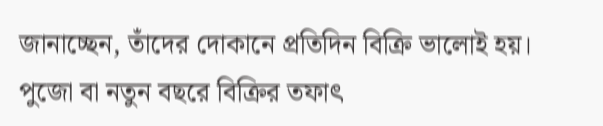জানাচ্ছেন, তাঁদের দোকানে প্রতিদিন বিক্রি ভালোই হয়। পুজো বা নতুন বছরে বিক্রির তফাৎ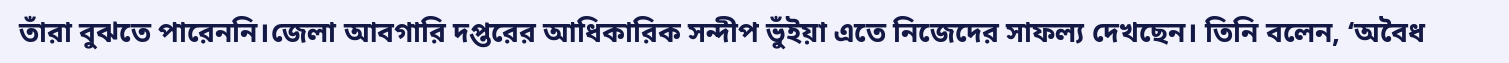তাঁরা বুঝতে পারেননি।জেলা আবগারি দপ্তরের আধিকারিক সন্দীপ ভুঁইয়া এতে নিজেদের সাফল্য দেখছেন। তিনি বলেন, ‘অবৈধ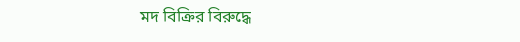মদ বিক্রির বিরুদ্ধে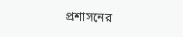প্রশাসনের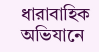ধারাবাহিক অভিযানে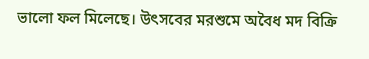ভালো ফল মিলেছে। উৎসবের মরশুমে অবৈধ মদ বিক্রি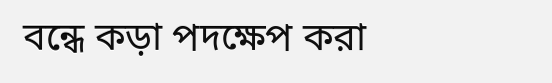বন্ধে কড়া পদক্ষেপ করা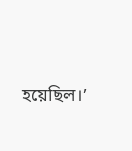হয়েছিল।’